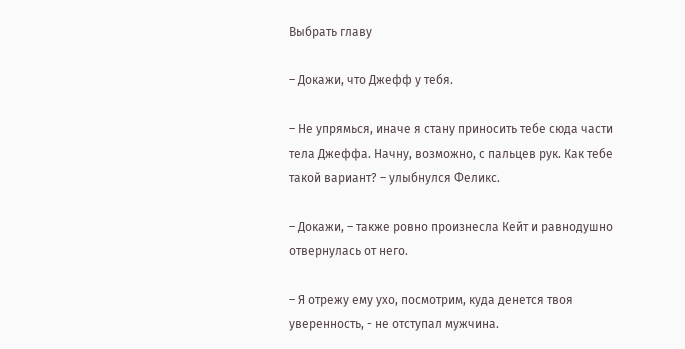Выбрать главу

– Докажи, что Джефф у тебя.

– Не упрямься, иначе я стану приносить тебе сюда части тела Джеффа. Начну, возможно, с пальцев рук. Как тебе такой вариант? – улыбнулся Феликс.

– Докажи, – также ровно произнесла Кейт и равнодушно отвернулась от него.

– Я отрежу ему ухо, посмотрим, куда денется твоя уверенность, - не отступал мужчина.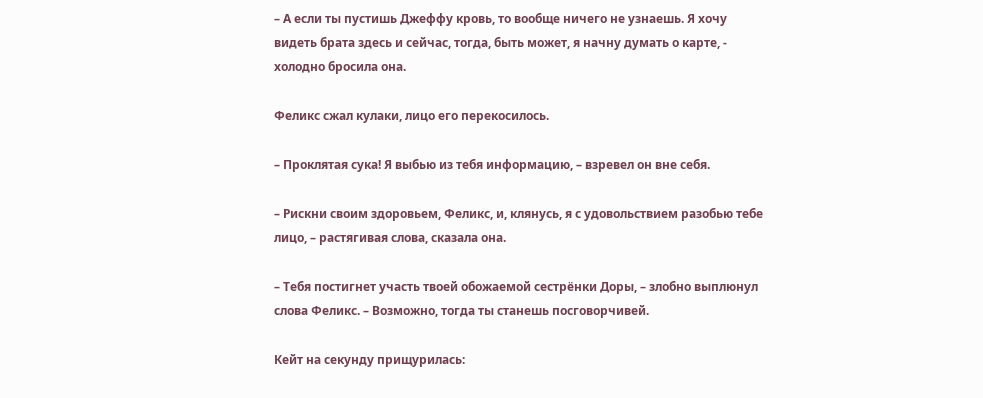– А если ты пустишь Джеффу кровь, то вообще ничего не узнаешь. Я хочу видеть брата здесь и сейчас, тогда, быть может, я начну думать о карте, - холодно бросила она.

Феликс сжал кулаки, лицо его перекосилось.

– Проклятая сука! Я выбью из тебя информацию, – взревел он вне себя.

– Рискни своим здоровьем, Феликс, и, клянусь, я с удовольствием разобью тебе лицо, – растягивая слова, сказала она.

– Тебя постигнет участь твоей обожаемой сестрёнки Доры, – злобно выплюнул слова Феликс. – Возможно, тогда ты станешь посговорчивей.

Кейт на секунду прищурилась: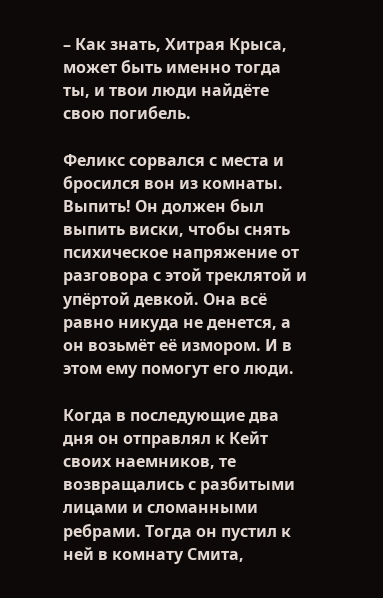– Как знать, Хитрая Крыса, может быть именно тогда ты, и твои люди найдёте свою погибель.

Феликс сорвался с места и бросился вон из комнаты. Выпить! Он должен был выпить виски, чтобы снять психическое напряжение от разговора с этой треклятой и упёртой девкой. Она всё равно никуда не денется, а он возьмёт её измором. И в этом ему помогут его люди.

Когда в последующие два дня он отправлял к Кейт своих наемников, те возвращались с разбитыми лицами и сломанными ребрами. Тогда он пустил к ней в комнату Смита,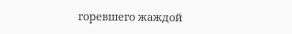горевшего жаждой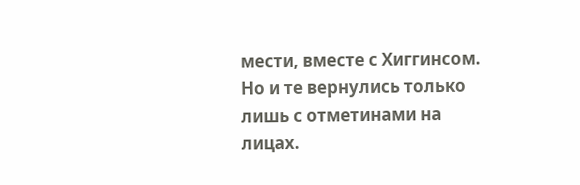мести, вместе с Хиггинсом. Но и те вернулись только лишь с отметинами на лицах.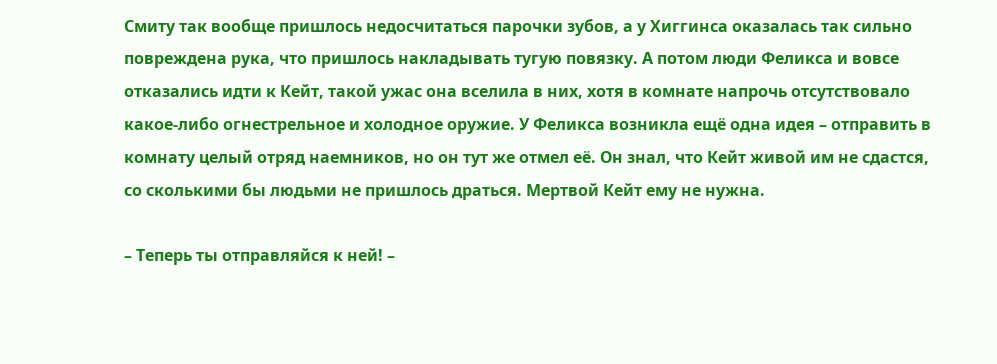Смиту так вообще пришлось недосчитаться парочки зубов, а у Хиггинса оказалась так сильно повреждена рука, что пришлось накладывать тугую повязку. А потом люди Феликса и вовсе отказались идти к Кейт, такой ужас она вселила в них, хотя в комнате напрочь отсутствовало какое-либо огнестрельное и холодное оружие. У Феликса возникла ещё одна идея – отправить в комнату целый отряд наемников, но он тут же отмел её. Он знал, что Кейт живой им не сдастся, со сколькими бы людьми не пришлось драться. Мертвой Кейт ему не нужна.

– Теперь ты отправляйся к ней! –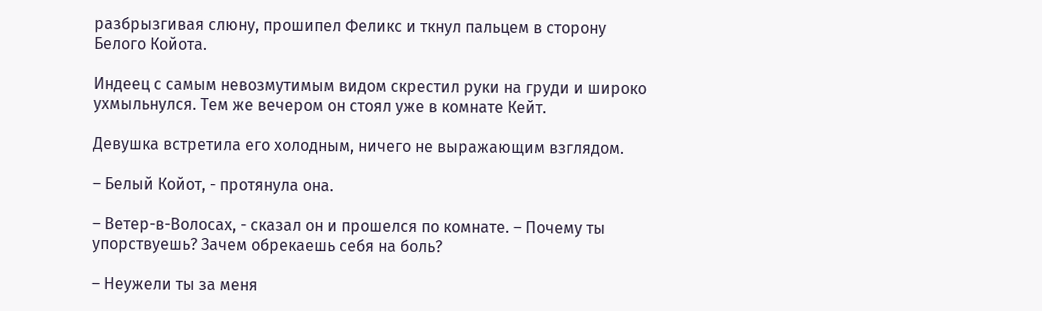разбрызгивая слюну, прошипел Феликс и ткнул пальцем в сторону Белого Койота.

Индеец с самым невозмутимым видом скрестил руки на груди и широко ухмыльнулся. Тем же вечером он стоял уже в комнате Кейт.

Девушка встретила его холодным, ничего не выражающим взглядом.

– Белый Койот, - протянула она.

– Ветер-в-Волосах, - сказал он и прошелся по комнате. – Почему ты упорствуешь? Зачем обрекаешь себя на боль?

– Неужели ты за меня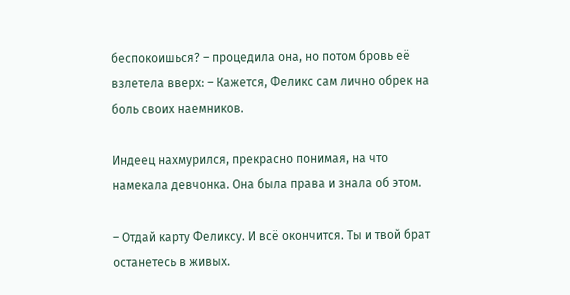беспокоишься? – процедила она, но потом бровь её взлетела вверх: – Кажется, Феликс сам лично обрек на боль своих наемников.

Индеец нахмурился, прекрасно понимая, на что намекала девчонка. Она была права и знала об этом.

– Отдай карту Феликсу. И всё окончится. Ты и твой брат останетесь в живых.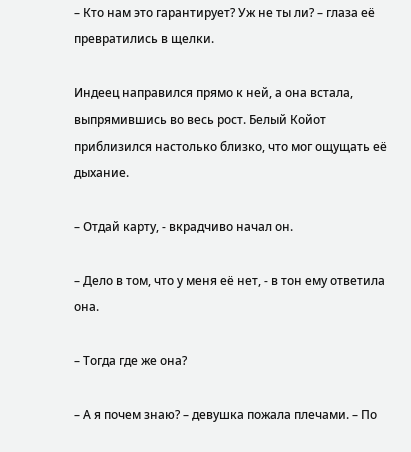– Кто нам это гарантирует? Уж не ты ли? – глаза её превратились в щелки.

Индеец направился прямо к ней, а она встала, выпрямившись во весь рост. Белый Койот приблизился настолько близко, что мог ощущать её дыхание.

– Отдай карту, - вкрадчиво начал он.

– Дело в том, что у меня её нет, - в тон ему ответила она.

– Тогда где же она?

– А я почем знаю? – девушка пожала плечами. – По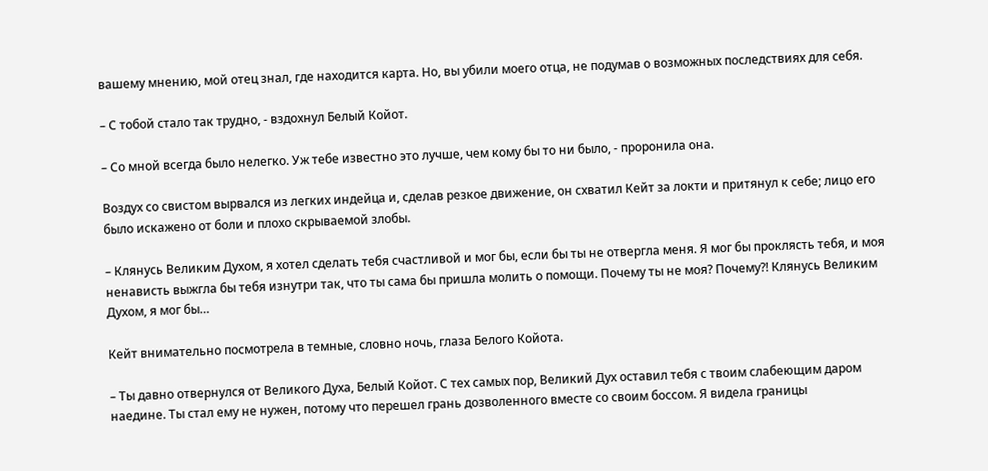вашему мнению, мой отец знал, где находится карта. Но, вы убили моего отца, не подумав о возможных последствиях для себя.

– С тобой стало так трудно, - вздохнул Белый Койот.

– Со мной всегда было нелегко. Уж тебе известно это лучше, чем кому бы то ни было, - проронила она.

Воздух со свистом вырвался из легких индейца и, сделав резкое движение, он схватил Кейт за локти и притянул к себе; лицо его было искажено от боли и плохо скрываемой злобы.

– Клянусь Великим Духом, я хотел сделать тебя счастливой и мог бы, если бы ты не отвергла меня. Я мог бы проклясть тебя, и моя ненависть выжгла бы тебя изнутри так, что ты сама бы пришла молить о помощи. Почему ты не моя? Почему?! Клянусь Великим Духом, я мог бы…

Кейт внимательно посмотрела в темные, словно ночь, глаза Белого Койота.

– Ты давно отвернулся от Великого Духа, Белый Койот. С тех самых пор, Великий Дух оставил тебя с твоим слабеющим даром наедине. Ты стал ему не нужен, потому что перешел грань дозволенного вместе со своим боссом. Я видела границы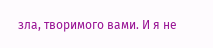зла, творимого вами. И я не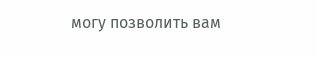могу позволить вам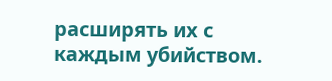расширять их с каждым убийством.